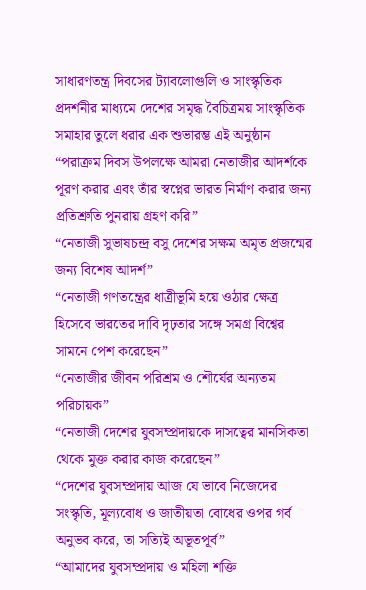সাধারণতন্ত্র দিবসের ট্যাবলোগুলি ও সাংস্কৃতিক প্রদর্শনীর মাধ্যমে দেশের সমৃদ্ধ বৈচিত্রময় সাংস্কৃতিক সমাহার তুলে ধরার এক শুভারম্ভ এই অনুষ্ঠান
“পরাক্রম দিবস উপলক্ষে আমরা নেতাজীর আদর্শকে পূরণ করার এবং তাঁর স্বপ্নের ভারত নির্মাণ করার জন্য প্রতিশ্রুতি পুনরায় গ্রহণ করি”
“নেতাজী সুভাষচন্দ্র বসু দেশের সক্ষম অমৃত প্রজন্মের জন্য বিশেষ আদর্শ”
“নেতাজী গণতন্ত্রের ধাত্রীভূমি হয়ে ওঠার ক্ষেত্র হিসেবে ভারতের দাবি দৃঢ়তার সঙ্গে সমগ্র বিশ্বের সামনে পেশ করেছেন”
“নেতাজীর জীবন পরিশ্রম ও শৌর্যের অন্যতম পরিচায়ক”
“নেতাজী দেশের যুবসম্প্রদায়কে দাসত্বের মানসিকতা থেকে মুক্ত করার কাজ করেছেন”
“দেশের যুবসম্প্রদায় আজ যে ভাবে নিজেদের সংস্কৃতি, মূল্যবোধ ও জাতীয়তা বোধের ওপর গর্ব অনুভব করে, তা সত্যিই অভূতপূর্ব”
“আমাদের যুবসম্প্রদায় ও মহিলা শক্তি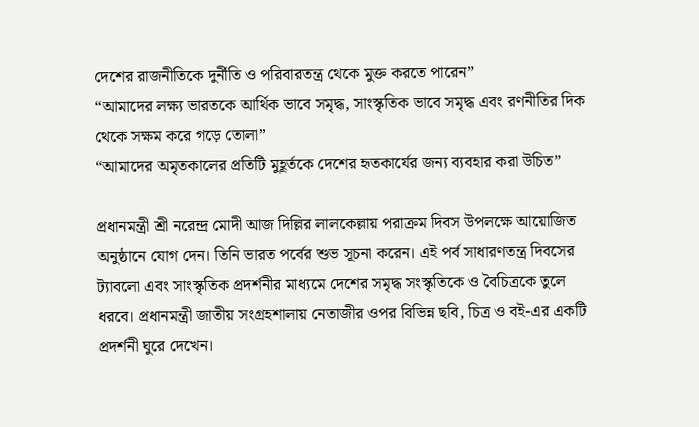দেশের রাজনীতিকে দুর্নীতি ও পরিবারতন্ত্র থেকে মুক্ত করতে পারেন”
“আমাদের লক্ষ্য ভারতকে আর্থিক ভাবে সমৃদ্ধ, সাংস্কৃতিক ভাবে সমৃদ্ধ এবং রণনীতির দিক থেকে সক্ষম করে গড়ে তোলা”
“আমাদের অমৃতকালের প্রতিটি মুহূর্তকে দেশের হৃতকার্যের জন্য ব্যবহার করা উচিত”

প্রধানমন্ত্রী শ্রী নরেন্দ্র মোদী আজ দিল্লির লালকেল্লায় পরাক্রম দিবস উপলক্ষে আয়োজিত অনুষ্ঠানে যোগ দেন। তিনি ভারত পর্বের শুভ সূচনা করেন। এই পর্ব সাধারণতন্ত্র দিবসের ট্যাবলো এবং সাংস্কৃতিক প্রদর্শনীর মাধ্যমে দেশের সমৃদ্ধ সংস্কৃতিকে ও বৈচিত্রকে তুলে ধরবে। প্রধানমন্ত্রী জাতীয় সংগ্রহশালায় নেতাজীর ওপর বিভিন্ন ছবি, চিত্র ও বই-এর একটি প্রদর্শনী ঘুরে দেখেন।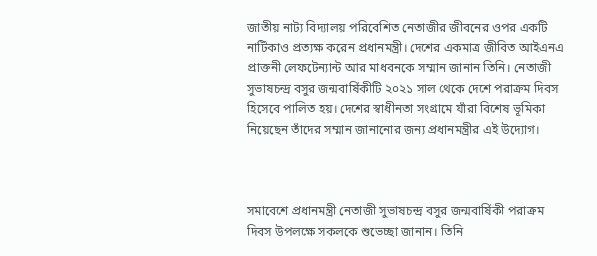জাতীয় নাট্য বিদ্যালয় পরিবেশিত নেতাজীর জীবনের ওপর একটি নাটিকাও প্রত্যক্ষ করেন প্রধানমন্ত্রী। দেশের একমাত্র জীবিত আইএনএ প্রাক্তনী লেফটেন্যান্ট আর মাধবনকে সম্মান জানান তিনি। নেতাজী সুভাষচন্দ্র বসুর জন্মবার্ষিকীটি ২০২১ সাল থেকে দেশে পরাক্রম দিবস হিসেবে পালিত হয়। দেশের স্বাধীনতা সংগ্রামে যাঁরা বিশেষ ভূমিকা নিয়েছেন তাঁদের সম্মান জানানোর জন্য প্রধানমন্ত্রীর এই উদ্যোগ।



সমাবেশে প্রধানমন্ত্রী নেতাজী সুভাষচন্দ্র বসুর জন্মবার্ষিকী পরাক্রম দিবস উপলক্ষে সকলকে শুভেচ্ছা জানান। তিনি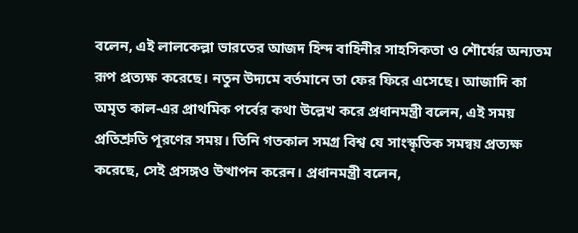বলেন, এই লালকেল্লা ভারতের আজদ হিন্দ বাহিনীর সাহসিকতা ও শৌর্যের অন্যতম রূপ প্রত্যক্ষ করেছে। নতুন উদ্যমে বর্তমানে তা ফের ফিরে এসেছে। আজাদি কা অমৃত কাল-এর প্রাথমিক পর্বের কথা উল্লেখ করে প্রধানমন্ত্রী বলেন, এই সময় প্রতিশ্রুতি পূরণের সময়। তিনি গতকাল সমগ্র বিশ্ব যে সাংস্কৃতিক সমন্বয় প্রত্যক্ষ করেছে, সেই প্রসঙ্গও উত্থাপন করেন। প্রধানমন্ত্রী বলেন,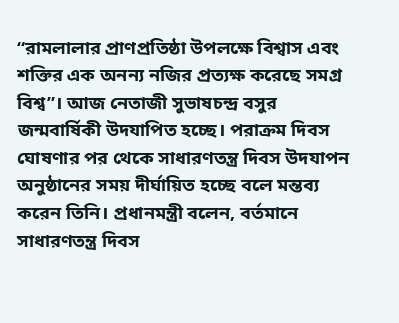“রামলালার প্রাণপ্রতিষ্ঠা উপলক্ষে বিশ্বাস এবং শক্তির এক অনন্য নজির প্রত্যক্ষ করেছে সমগ্র বিশ্ব”। আজ নেতাজী সুভাষচন্দ্র বসুর জন্মবার্ষিকী উদযাপিত হচ্ছে। পরাক্রম দিবস ঘোষণার পর থেকে সাধারণতন্ত্র দিবস উদযাপন অনুষ্ঠানের সময় দীর্ঘায়িত হচ্ছে বলে মন্তব্য করেন তিনি। প্রধানমন্ত্রী বলেন, বর্তমানে সাধারণতন্ত্র দিবস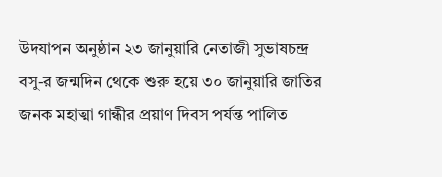উদযাপন অনুষ্ঠান ২৩ জানুয়ারি নেতাজী সুভাষচন্দ্র বসু-র জন্মদিন থেকে শুরু হয়ে ৩০ জানুয়ারি জাতির জনক মহাত্মা গান্ধীর প্রয়াণ দিবস পর্যন্ত পালিত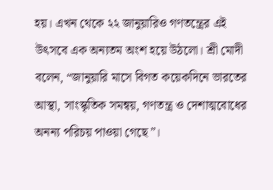হয়। এখন থেকে ২২ জানুয়ারিও গণতন্ত্রের এই উৎসবে এক অন্যতম অংশ হয়ে উঠলো। শ্রী মোদী বলেন, “জানুয়ারি মাসে বিগত কয়েকদিনে ভারতের আস্থা, সাংস্কৃতিক সমন্বয়, গণতন্ত্র ও দেশাত্মবোধের
অনন্য পরিচয় পাওয়া গেছে”।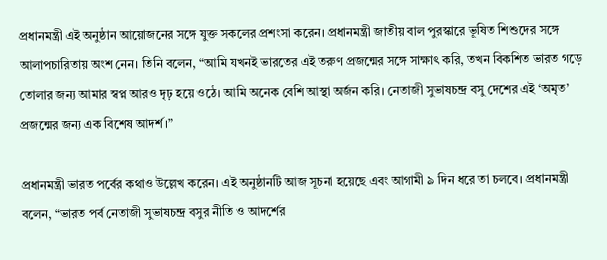প্রধানমন্ত্রী এই অনুষ্ঠান আয়োজনের সঙ্গে যুক্ত সকলের প্রশংসা করেন। প্রধানমন্ত্রী জাতীয় বাল পুরস্কারে ভূষিত শিশুদের সঙ্গে আলাপচারিতায় অংশ নেন। তিনি বলেন, “আমি যখনই ভারতের এই তরুণ প্রজন্মের সঙ্গে সাক্ষাৎ করি, তখন বিকশিত ভারত গড়ে তোলার জন্য আমার স্বপ্ন আরও দৃঢ় হয়ে ওঠে। আমি অনেক বেশি আস্থা অর্জন করি। নেতাজী সুভাষচন্দ্র বসু দেশের এই ‘অমৃত’ প্রজন্মের জন্য এক বিশেষ আদর্শ।”

প্রধানমন্ত্রী ভারত পর্বের কথাও উল্লেখ করেন। এই অনুষ্ঠানটি আজ সূচনা হয়েছে এবং আগামী ৯ দিন ধরে তা চলবে। প্রধানমন্ত্রী বলেন, “ভারত পর্ব নেতাজী সুভাষচন্দ্র বসুর নীতি ও আদর্শের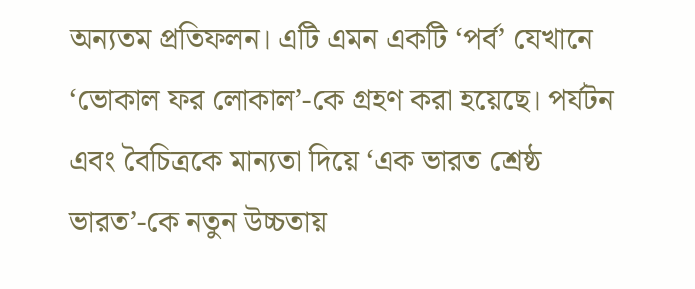অন্যতম প্রতিফলন। এটি এমন একটি ‘পর্ব’ যেখানে ‘ভোকাল ফর লোকাল’-কে গ্রহণ করা হয়েছে। পর্যটন এবং বৈচিত্রকে মান্যতা দিয়ে ‘এক ভারত শ্রেষ্ঠ ভারত’-কে নতুন উচ্চতায়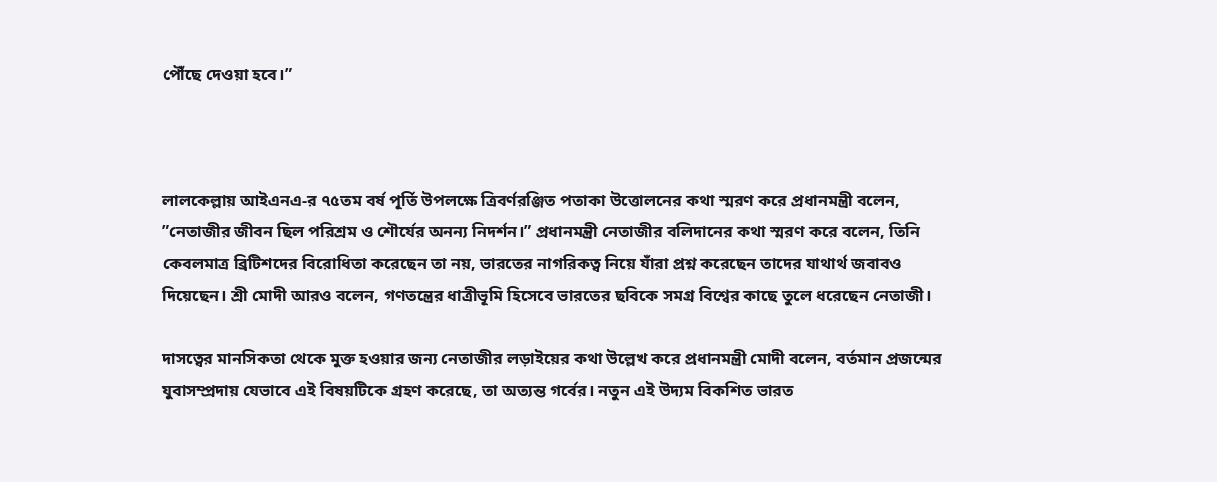পৌঁছে দেওয়া হবে।”



লালকেল্লায় আইএনএ-র ৭৫তম বর্ষ পূর্তি উপলক্ষে ত্রিবর্ণরঞ্জিত পতাকা উত্তোলনের কথা স্মরণ করে প্রধানমন্ত্রী বলেন, ”নেতাজীর জীবন ছিল পরিশ্রম ও শৌর্যের অনন্য নিদর্শন।” প্রধানমন্ত্রী নেতাজীর বলিদানের কথা স্মরণ করে বলেন, তিনি কেবলমাত্র ব্রিটিশদের বিরোধিতা করেছেন তা নয়, ভারতের নাগরিকত্ব নিয়ে যাঁরা প্রশ্ন করেছেন তাদের যাথার্থ জবাবও দিয়েছেন। শ্রী মোদী আরও বলেন, গণতন্ত্রের ধাত্রীভূমি হিসেবে ভারতের ছবিকে সমগ্র বিশ্বের কাছে তুলে ধরেছেন নেতাজী।

দাসত্বের মানসিকতা থেকে মুক্ত হওয়ার জন্য নেতাজীর লড়াইয়ের কথা উল্লেখ করে প্রধানমন্ত্রী মোদী বলেন, বর্তমান প্রজন্মের যুবাসম্প্রদায় যেভাবে এই বিষয়টিকে গ্রহণ করেছে, তা অত্যন্ত গর্বের। নতুন এই উদ্যম বিকশিত ভারত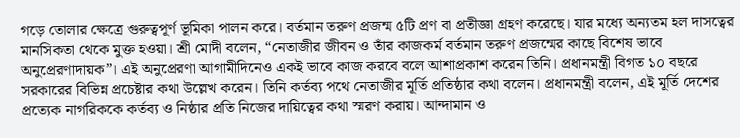গড়ে তোলার ক্ষেত্রে গুরুত্বপূর্ণ ভূমিকা পালন করে। বর্তমান তরুণ প্রজন্ম ৫টি প্রণ বা প্রতীজ্ঞা গ্রহণ করেছে। যার মধ্যে অন্যতম হল দাসত্বের মানসিকতা থেকে মুক্ত হওয়া। শ্রী মোদী বলেন, “নেতাজীর জীবন ও তাঁর কাজকর্ম বর্তমান তরুণ প্রজন্মের কাছে বিশেষ ভাবে অনুপ্রেরণাদায়ক”। এই অনুপ্রেরণা আগামীদিনেও একই ভাবে কাজ করবে বলে আশাপ্রকাশ করেন তিনি। প্রধানমন্ত্রী বিগত ১০ বছরে সরকারের বিভিন্ন প্রচেষ্টার কথা উল্লেখ করেন। তিনি কর্তব্য পথে নেতাজীর মূর্তি প্রতিষ্ঠার কথা বলেন। প্রধানমন্ত্রী বলেন, এই মূর্তি দেশের প্রত্যেক নাগরিককে কর্তব্য ও নিষ্ঠার প্রতি নিজের দায়িত্বের কথা স্মরণ করায়। আন্দামান ও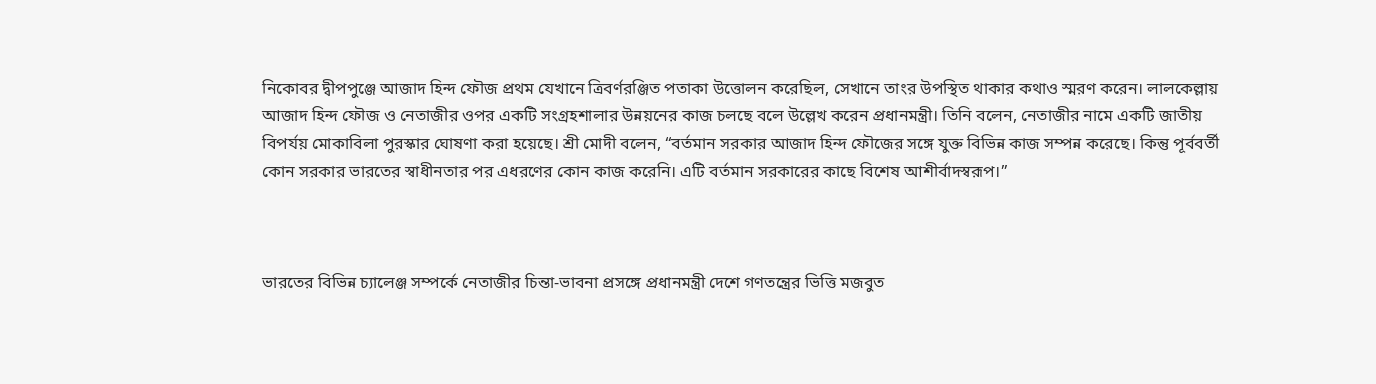নিকোবর দ্বীপপুঞ্জে আজাদ হিন্দ ফৌজ প্রথম যেখানে ত্রিবর্ণরঞ্জিত পতাকা উত্তোলন করেছিল, সেখানে তাংর উপস্থিত থাকার কথাও স্মরণ করেন। লালকেল্লায় আজাদ হিন্দ ফৌজ ও নেতাজীর ওপর একটি সংগ্রহশালার উন্নয়নের কাজ চলছে বলে উল্লেখ করেন প্রধানমন্ত্রী। তিনি বলেন, নেতাজীর নামে একটি জাতীয় বিপর্যয় মোকাবিলা পুরস্কার ঘোষণা করা হয়েছে। শ্রী মোদী বলেন, “বর্তমান সরকার আজাদ হিন্দ ফৌজের সঙ্গে যুক্ত বিভিন্ন কাজ সম্পন্ন করেছে। কিন্তু পূর্ববর্তী কোন সরকার ভারতের স্বাধীনতার পর এধরণের কোন কাজ করেনি। এটি বর্তমান সরকারের কাছে বিশেষ আশীর্বাদস্বরূপ।”



ভারতের বিভিন্ন চ্যালেঞ্জ সম্পর্কে নেতাজীর চিন্তা-ভাবনা প্রসঙ্গে প্রধানমন্ত্রী দেশে গণতন্ত্রের ভিত্তি মজবুত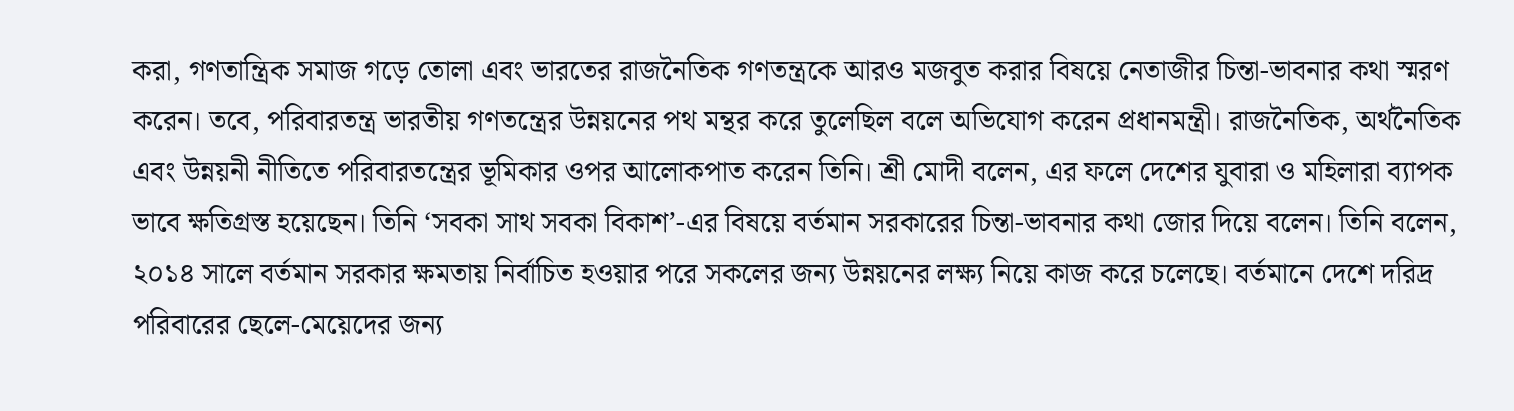করা, গণতান্ত্রিক সমাজ গড়ে তোলা এবং ভারতের রাজনৈতিক গণতন্ত্রকে আরও মজবুত করার বিষয়ে নেতাজীর চিন্তা-ভাবনার কথা স্মরণ করেন। তবে, পরিবারতন্ত্র ভারতীয় গণতন্ত্রের উন্নয়নের পথ মন্থর করে তুলেছিল বলে অভিযোগ করেন প্রধানমন্ত্রী। রাজনৈতিক, অর্থনৈতিক এবং উন্নয়নী নীতিতে পরিবারতন্ত্রের ভূমিকার ওপর আলোকপাত করেন তিনি। শ্রী মোদী বলেন, এর ফলে দেশের যুবারা ও মহিলারা ব্যাপক ভাবে ক্ষতিগ্রস্ত হয়েছেন। তিনি ‘সবকা সাথ সবকা বিকাশ’-এর বিষয়ে বর্তমান সরকারের চিন্তা-ভাবনার কথা জোর দিয়ে বলেন। তিনি বলেন, ২০১৪ সালে বর্তমান সরকার ক্ষমতায় নির্বাচিত হওয়ার পরে সকলের জন্য উন্নয়নের লক্ষ্য নিয়ে কাজ করে চলেছে। বর্তমানে দেশে দরিদ্র পরিবারের ছেলে-মেয়েদের জন্য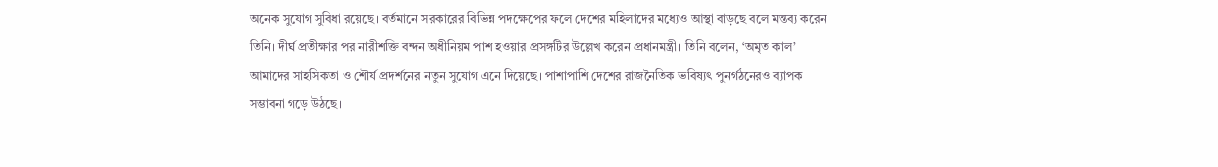অনেক সুযোগ সুবিধা রয়েছে। বর্তমানে সরকারের বিভিন্ন পদক্ষেপের ফলে দেশের মহিলাদের মধ্যেও আস্থা বাড়ছে বলে মন্তব্য করেন তিনি। দীর্ঘ প্রতীক্ষার পর নারীশক্তি বন্দন অধীনিয়ম পাশ হওয়ার প্রসঙ্গটির উল্লেখ করেন প্রধানমন্ত্রী। তিনি বলেন, ‘অমৃত কাল’ আমাদের সাহসিকতা ও শৌর্য প্রদর্শনের নতুন সুযোগ এনে দিয়েছে। পাশাপাশি দেশের রাজনৈতিক ভবিষ্যৎ পুনর্গঠনেরও ব্যাপক সম্ভাবনা গড়ে উঠছে।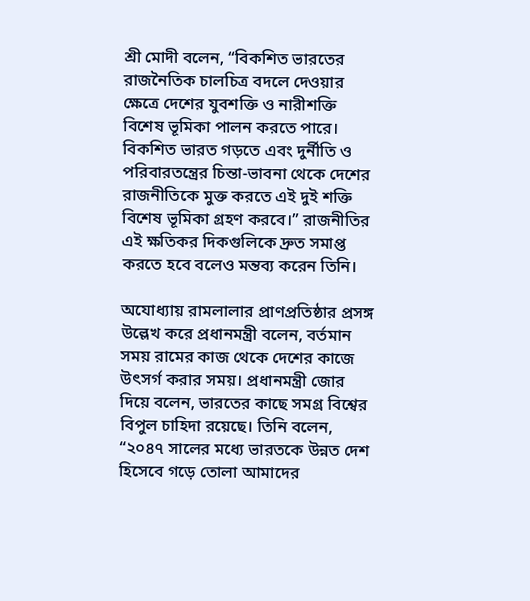শ্রী মোদী বলেন, “বিকশিত ভারতের রাজনৈতিক চালচিত্র বদলে দেওয়ার ক্ষেত্রে দেশের যুবশক্তি ও নারীশক্তি বিশেষ ভূমিকা পালন করতে পারে। বিকশিত ভারত গড়তে এবং দুর্নীতি ও পরিবারতন্ত্রের চিন্তা-ভাবনা থেকে দেশের রাজনীতিকে মুক্ত করতে এই দুই শক্তি বিশেষ ভূমিকা গ্রহণ করবে।” রাজনীতির এই ক্ষতিকর দিকগুলিকে দ্রুত সমাপ্ত করতে হবে বলেও মন্তব্য করেন তিনি।

অযোধ্যায় রামলালার প্রাণপ্রতিষ্ঠার প্রসঙ্গ উল্লেখ করে প্রধানমন্ত্রী বলেন, বর্তমান সময় রামের কাজ থেকে দেশের কাজে উৎসর্গ করার সময়। প্রধানমন্ত্রী জোর দিয়ে বলেন, ভারতের কাছে সমগ্র বিশ্বের বিপুল চাহিদা রয়েছে। তিনি বলেন, “২০৪৭ সালের মধ্যে ভারতকে উন্নত দেশ হিসেবে গড়ে তোলা আমাদের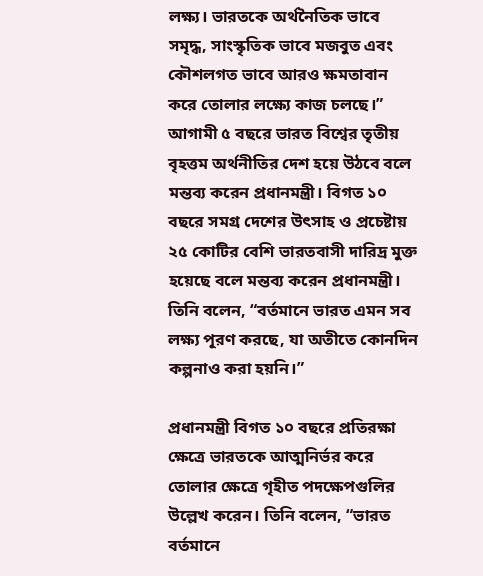লক্ষ্য। ভারতকে অর্থনৈতিক ভাবে সমৃদ্ধ, সাংস্কৃতিক ভাবে মজবুত এবং কৌশলগত ভাবে আরও ক্ষমতাবান করে তোলার লক্ষ্যে কাজ চলছে।” আগামী ৫ বছরে ভারত বিশ্বের তৃতীয় বৃহত্তম অর্থনীতির দেশ হয়ে উঠবে বলে মন্তব্য করেন প্রধানমন্ত্রী। বিগত ১০ বছরে সমগ্র দেশের উৎসাহ ও প্রচেষ্টায় ২৫ কোটির বেশি ভারতবাসী দারিদ্র মুক্ত হয়েছে বলে মন্তব্য করেন প্রধানমন্ত্রী। তিনি বলেন, “বর্তমানে ভারত এমন সব লক্ষ্য পূরণ করছে, যা অতীতে কোনদিন কল্পনাও করা হয়নি।”

প্রধানমন্ত্রী বিগত ১০ বছরে প্রতিরক্ষা ক্ষেত্রে ভারতকে আত্মনির্ভর করে তোলার ক্ষেত্রে গৃহীত পদক্ষেপগুলির উল্লেখ করেন। তিনি বলেন, “ভারত বর্তমানে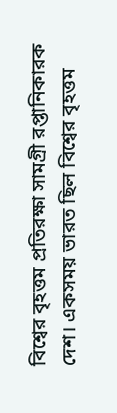বিশ্বের বৃহত্তম প্রতিরক্ষা সামগ্রী রপ্তানিকারক দেশ। একসময় ভারত ছিল বিশ্বের বৃহত্তম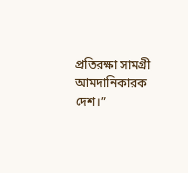প্রতিরক্ষা সামগ্রী আমদানিকারক দেশ।”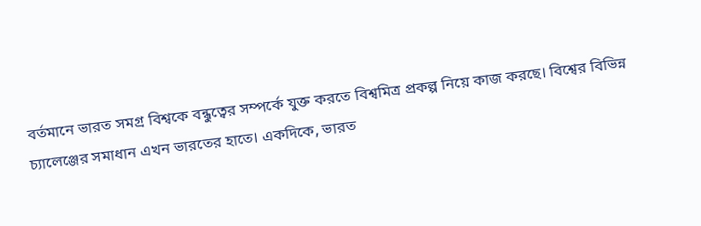বর্তমানে ভারত সমগ্র বিশ্বকে বন্ধুত্বের সম্পর্কে যুক্ত করতে বিশ্বমিত্র প্রকল্প নিয়ে কাজ করছে। বিশ্বের বিভিন্ন চ্যালেঞ্জের সমাধান এখন ভারতের হাতে। একদিকে, ভারত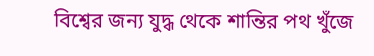বিশ্বের জন্য যুদ্ধ থেকে শান্তির পথ খুঁজে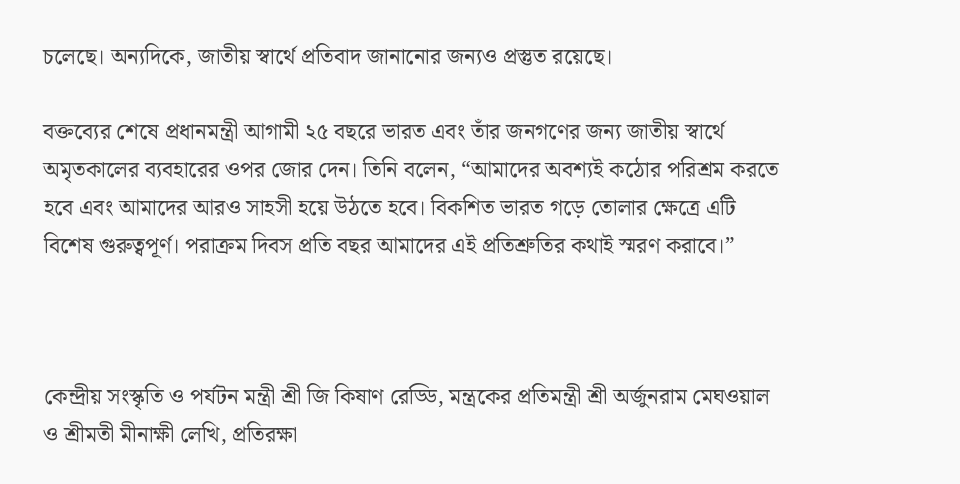চলেছে। অন্যদিকে, জাতীয় স্বার্থে প্রতিবাদ জানানোর জন্যও প্রস্তুত রয়েছে।

বক্তব্যের শেষে প্রধানমন্ত্রী আগামী ২৫ বছরে ভারত এবং তাঁর জনগণের জন্য জাতীয় স্বার্থে অমৃতকালের ব্যবহারের ওপর জোর দেন। তিনি বলেন, “আমাদের অবশ্যই কঠোর পরিশ্রম করতে হবে এবং আমাদের আরও সাহসী হয়ে উঠতে হবে। বিকশিত ভারত গড়ে তোলার ক্ষেত্রে এটি বিশেষ গুরুত্বপূর্ণ। পরাক্রম দিবস প্রতি বছর আমাদের এই প্রতিশ্রুতির কথাই স্মরণ করাবে।”



কেন্দ্রীয় সংস্কৃতি ও পর্যটন মন্ত্রী শ্রী জি কিষাণ রেড্ডি, মন্ত্রকের প্রতিমন্ত্রী শ্রী অর্জুনরাম মেঘওয়াল ও শ্রীমতী মীনাক্ষী লেখি, প্রতিরক্ষা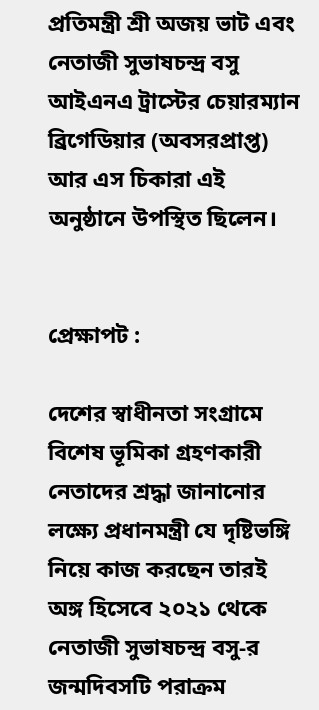প্রতিমন্ত্রী শ্রী অজয় ভাট এবং নেতাজী সুভাষচন্দ্র বসু আইএনএ ট্রাস্টের চেয়ারম্যান ব্রিগেডিয়ার (অবসরপ্রাপ্ত) আর এস চিকারা এই অনুষ্ঠানে উপস্থিত ছিলেন।


প্রেক্ষাপট :

দেশের স্বাধীনতা সংগ্রামে বিশেষ ভূমিকা গ্রহণকারী নেতাদের শ্রদ্ধা জানানোর লক্ষ্যে প্রধানমন্ত্রী যে দৃষ্টিভঙ্গি নিয়ে কাজ করছেন তারই অঙ্গ হিসেবে ২০২১ থেকে নেতাজী সুভাষচন্দ্র বসু-র জন্মদিবসটি পরাক্রম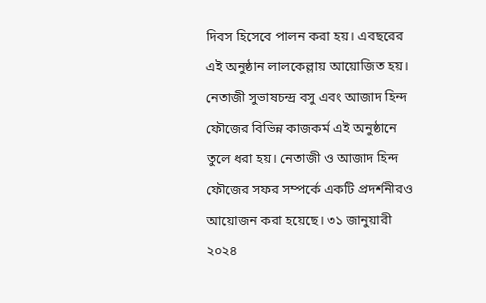দিবস হিসেবে পালন করা হয়। এবছরের এই অনুষ্ঠান লালকেল্লায় আয়োজিত হয়। নেতাজী সুভাষচন্দ্র বসু এবং আজাদ হিন্দ ফৌজের বিভিন্ন কাজকর্ম এই অনুষ্ঠানে তুলে ধরা হয়। নেতাজী ও আজাদ হিন্দ ফৌজের সফর সম্পর্কে একটি প্রদর্শনীরও আয়োজন করা হয়েছে। ৩১ জানুয়ারী ২০২৪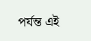পর্যন্ত এই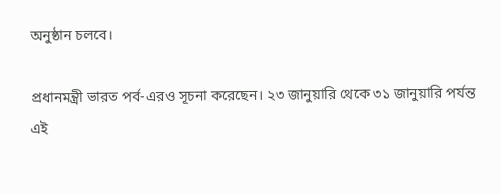অনুষ্ঠান চলবে।

প্রধানমন্ত্রী ভারত পর্ব-এরও সূচনা করেছেন। ২৩ জানুয়ারি থেকে ৩১ জানুয়ারি পর্যন্ত এই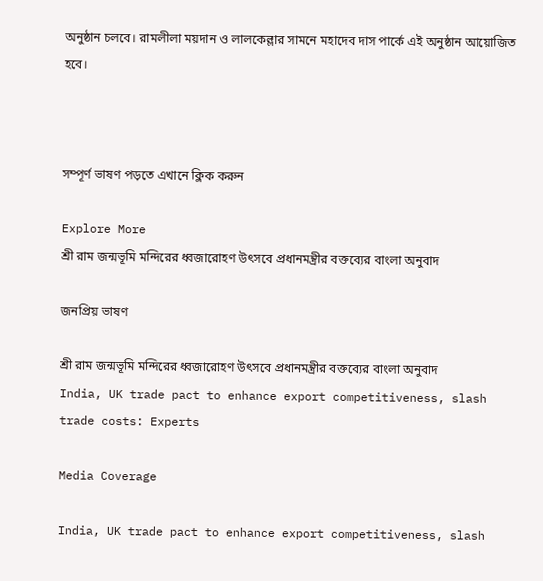অনুষ্ঠান চলবে। রামলীলা ময়দান ও লালকেল্লার সামনে মহাদেব দাস পার্কে এই অনুষ্ঠান আয়োজিত হবে।



সম্পূর্ণ ভাষণ পড়তে এখানে ক্লিক করুন

Explore More
শ্রী রাম জন্মভূমি মন্দিরের ধ্বজারোহণ উৎসবে প্রধানমন্ত্রীর বক্তব্যের বাংলা অনুবাদ

জনপ্রিয় ভাষণ

শ্রী রাম জন্মভূমি মন্দিরের ধ্বজারোহণ উৎসবে প্রধানমন্ত্রীর বক্তব্যের বাংলা অনুবাদ
India, UK trade pact to enhance export competitiveness, slash trade costs: Experts

Media Coverage

India, UK trade pact to enhance export competitiveness, slash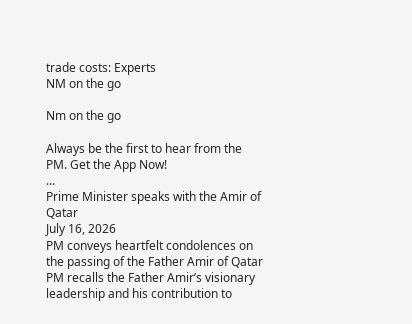trade costs: Experts
NM on the go

Nm on the go

Always be the first to hear from the PM. Get the App Now!
...
Prime Minister speaks with the Amir of Qatar
July 16, 2026
PM conveys heartfelt condolences on the passing of the Father Amir of Qatar
PM recalls the Father Amir’s visionary leadership and his contribution to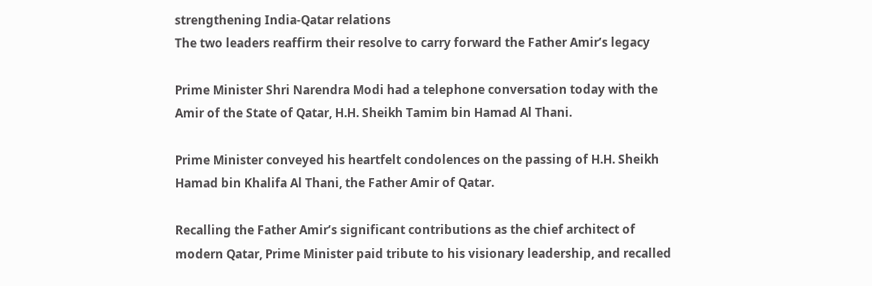strengthening India-Qatar relations
The two leaders reaffirm their resolve to carry forward the Father Amir’s legacy

Prime Minister Shri Narendra Modi had a telephone conversation today with the Amir of the State of Qatar, H.H. Sheikh Tamim bin Hamad Al Thani.

Prime Minister conveyed his heartfelt condolences on the passing of H.H. Sheikh Hamad bin Khalifa Al Thani, the Father Amir of Qatar.

Recalling the Father Amir’s significant contributions as the chief architect of modern Qatar, Prime Minister paid tribute to his visionary leadership, and recalled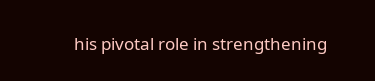his pivotal role in strengthening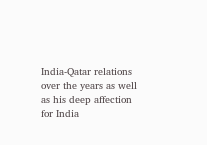India-Qatar relations over the years as well as his deep affection for India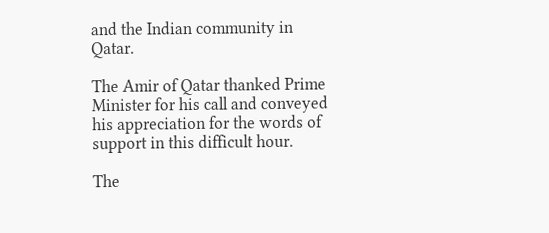and the Indian community in Qatar.

The Amir of Qatar thanked Prime Minister for his call and conveyed his appreciation for the words of support in this difficult hour.

The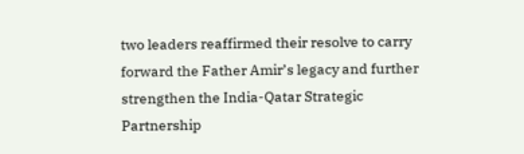two leaders reaffirmed their resolve to carry forward the Father Amir’s legacy and further strengthen the India-Qatar Strategic Partnership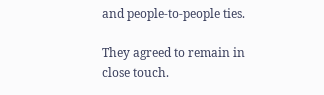and people-to-people ties.

They agreed to remain in close touch.